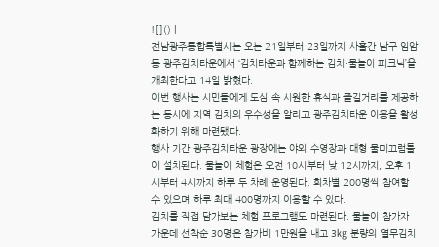![]() |
전남광주통합특별시는 오는 21일부터 23일까지 사흘간 남구 임암동 광주김치타운에서 ‘김치타운과 함께하는 김치·물놀이 피크닉’을 개최한다고 14일 밝혔다.
이번 행사는 시민들에게 도심 속 시원한 휴식과 즐길거리를 제공하는 동시에 지역 김치의 우수성을 알리고 광주김치타운 이용을 활성화하기 위해 마련됐다.
행사 기간 광주김치타운 광장에는 야외 수영장과 대형 물미끄럼틀이 설치된다. 물놀이 체험은 오전 10시부터 낮 12시까지, 오후 1시부터 4시까지 하루 두 차례 운영된다. 회차별 200명씩 참여할 수 있으며 하루 최대 400명까지 이용할 수 있다.
김치를 직접 담가보는 체험 프로그램도 마련된다. 물놀이 참가자 가운데 선착순 30명은 참가비 1만원을 내고 3㎏ 분량의 열무김치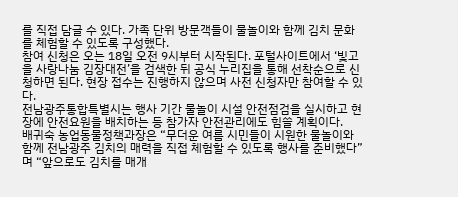를 직접 담글 수 있다. 가족 단위 방문객들이 물놀이와 함께 김치 문화를 체험할 수 있도록 구성했다.
참여 신청은 오는 18일 오전 9시부터 시작된다. 포털사이트에서 ‘빛고을 사랑나눔 김장대전’을 검색한 뒤 공식 누리집을 통해 선착순으로 신청하면 된다. 현장 접수는 진행하지 않으며 사전 신청자만 참여할 수 있다.
전남광주통합특별시는 행사 기간 물놀이 시설 안전점검을 실시하고 현장에 안전요원을 배치하는 등 참가자 안전관리에도 힘쓸 계획이다.
배귀숙 농업동물정책과장은 “무더운 여름 시민들이 시원한 물놀이와 함께 전남광주 김치의 매력을 직접 체험할 수 있도록 행사를 준비했다”며 “앞으로도 김치를 매개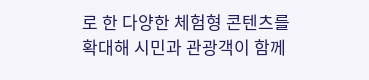로 한 다양한 체험형 콘텐츠를 확대해 시민과 관광객이 함께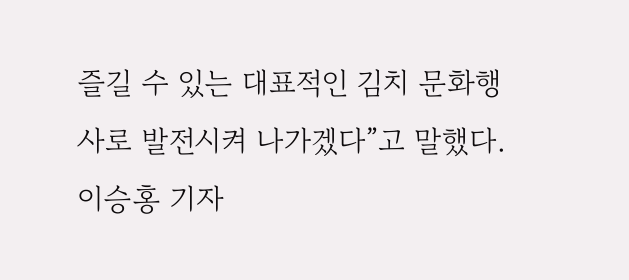즐길 수 있는 대표적인 김치 문화행사로 발전시켜 나가겠다”고 말했다.
이승홍 기자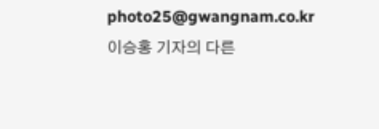photo25@gwangnam.co.kr
이승홍 기자의 다른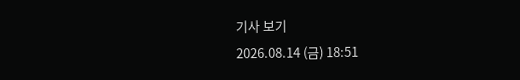기사 보기
2026.08.14 (금) 18:51